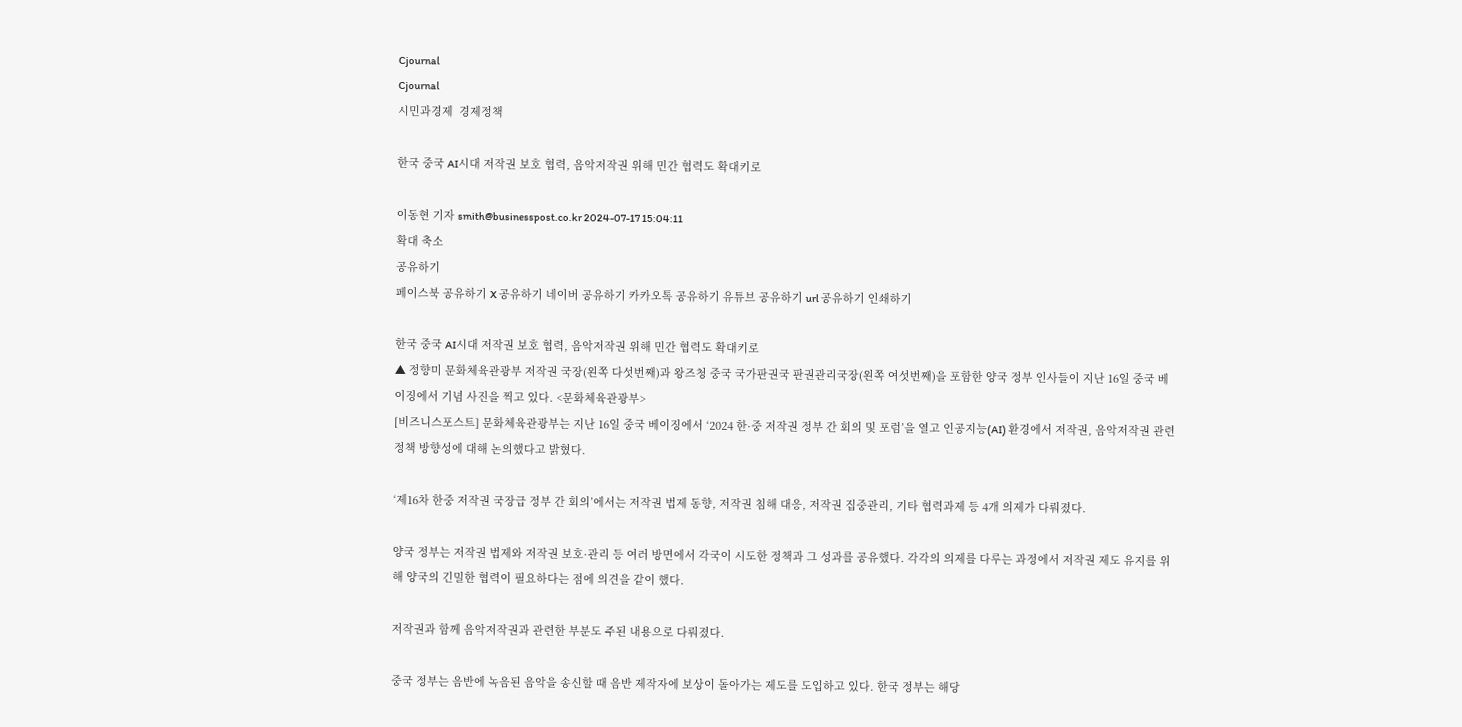Cjournal
Cjournal
시민과경제  경제정책

한국 중국 AI시대 저작권 보호 협력, 음악저작권 위해 민간 협력도 확대키로

이동현 기자 smith@businesspost.co.kr 2024-07-17 15:04:11
확대 축소
공유하기
페이스북 공유하기 X 공유하기 네이버 공유하기 카카오톡 공유하기 유튜브 공유하기 url 공유하기 인쇄하기

한국 중국 AI시대 저작권 보호 협력, 음악저작권 위해 민간 협력도 확대키로
▲ 정향미 문화체육관광부 저작권 국장(왼쪽 다섯번째)과 왕즈청 중국 국가판권국 판권관리국장(왼쪽 여섯번째)을 포함한 양국 정부 인사들이 지난 16일 중국 베이징에서 기념 사진을 찍고 있다. <문화체육관광부>
[비즈니스포스트] 문화체육관광부는 지난 16일 중국 베이징에서 ‘2024 한·중 저작권 정부 간 회의 및 포럼’을 열고 인공지능(AI) 환경에서 저작권, 음악저작권 관련 정책 방향성에 대해 논의했다고 밝혔다.

‘제16차 한중 저작권 국장급 정부 간 회의’에서는 저작권 법제 동향, 저작권 침해 대응, 저작권 집중관리, 기타 협력과제 등 4개 의제가 다뤄졌다.

양국 정부는 저작권 법제와 저작권 보호·관리 등 여러 방면에서 각국이 시도한 정책과 그 성과를 공유했다. 각각의 의제를 다루는 과정에서 저작권 제도 유지를 위해 양국의 긴밀한 협력이 필요하다는 점에 의견을 같이 했다.

저작권과 함께 음악저작권과 관련한 부분도 주된 내용으로 다뤄졌다.

중국 정부는 음반에 녹음된 음악을 송신할 때 음반 제작자에 보상이 돌아가는 제도를 도입하고 있다. 한국 정부는 해당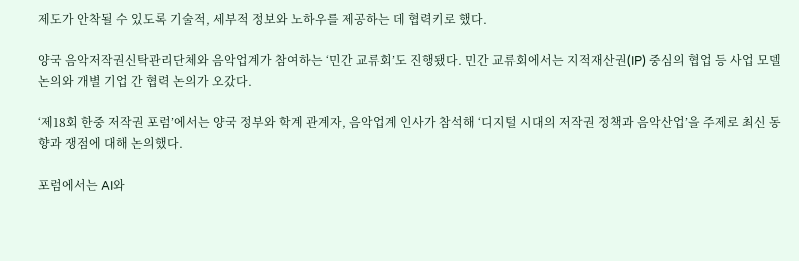제도가 안착될 수 있도록 기술적, 세부적 정보와 노하우를 제공하는 데 협력키로 했다.

양국 음악저작권신탁관리단체와 음악업계가 참여하는 ‘민간 교류회’도 진행됐다. 민간 교류회에서는 지적재산권(IP) 중심의 협업 등 사업 모델 논의와 개별 기업 간 협력 논의가 오갔다.

‘제18회 한중 저작권 포럼’에서는 양국 정부와 학계 관계자, 음악업계 인사가 참석해 ‘디지털 시대의 저작권 정책과 음악산업’을 주제로 최신 동향과 쟁점에 대해 논의했다.

포럼에서는 AI와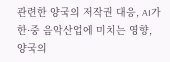관련한 양국의 저작권 대응, AI가 한·중 음악산업에 미치는 영향, 양국의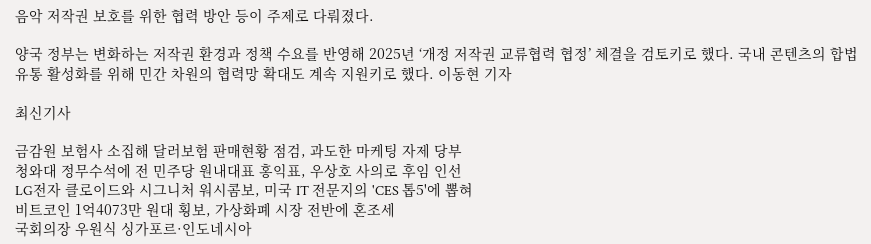음악 저작권 보호를 위한 협력 방안 등이 주제로 다뤄졌다.

양국 정부는 변화하는 저작권 환경과 정책 수요를 반영해 2025년 ‘개정 저작권 교류협력 협정’ 체결을 검토키로 했다. 국내 콘텐츠의 합법 유통 활성화를 위해 민간 차원의 협력망 확대도 계속 지원키로 했다. 이동현 기자

최신기사

금감원 보험사 소집해 달러보험 판매현황 점검, 과도한 마케팅 자제 당부
청와대 정무수석에 전 민주당 원내대표 홍익표, 우상호 사의로 후임 인선
LG전자 클로이드와 시그니처 워시콤보, 미국 IT 전문지의 'CES 톱5'에 뽑혀
비트코인 1억4073만 원대 횡보, 가상화폐 시장 전반에 혼조세
국회의장 우원식 싱가포르·인도네시아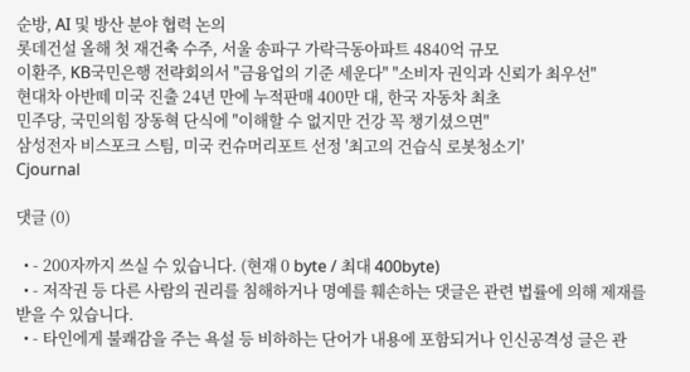순방, AI 및 방산 분야 협력 논의
롯데건설 올해 첫 재건축 수주, 서울 송파구 가락극동아파트 4840억 규모
이환주, KB국민은행 전략회의서 "금융업의 기준 세운다" "소비자 권익과 신뢰가 최우선"
현대차 아반떼 미국 진출 24년 만에 누적판매 400만 대, 한국 자동차 최초
민주당, 국민의힘 장동혁 단식에 "이해할 수 없지만 건강 꼭 챙기셨으면"
삼성전자 비스포크 스팀, 미국 컨슈머리포트 선정 '최고의 건습식 로봇청소기'
Cjournal

댓글 (0)

  • - 200자까지 쓰실 수 있습니다. (현재 0 byte / 최대 400byte)
  • - 저작권 등 다른 사람의 권리를 침해하거나 명예를 훼손하는 댓글은 관련 법률에 의해 제재를 받을 수 있습니다.
  • - 타인에게 불쾌감을 주는 욕설 등 비하하는 단어가 내용에 포함되거나 인신공격성 글은 관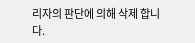리자의 판단에 의해 삭제 합니다.